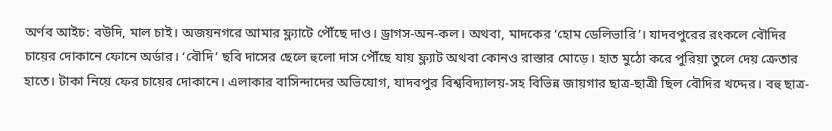অর্ণব আইচ: বউদি, মাল চাই। অজয়নগরে আমার ফ্ল্যাটে পৌঁছে দাও। ড্রাগস-অন-কল। অথবা, মাদকের ‘হোম ডেলিভারি’। যাদবপুরের রংকলে বৌদির চায়ের দোকানে ফোনে অর্ডার। ‘বৌদি’ ছবি দাসের ছেলে হুলো দাস পৌঁছে যায় ফ্ল্যাট অথবা কোনও রাস্তার মোড়ে। হাত মুঠো করে পুরিয়া তুলে দেয় ক্রেতার হাতে। টাকা নিয়ে ফের চায়ের দোকানে। এলাকার বাসিন্দাদের অভিযোগ, যাদবপুর বিশ্ববিদ্যালয়-সহ বিভিন্ন জায়গার ছাত্র-ছাত্রী ছিল বৌদির খদ্দের। বহু ছাত্র-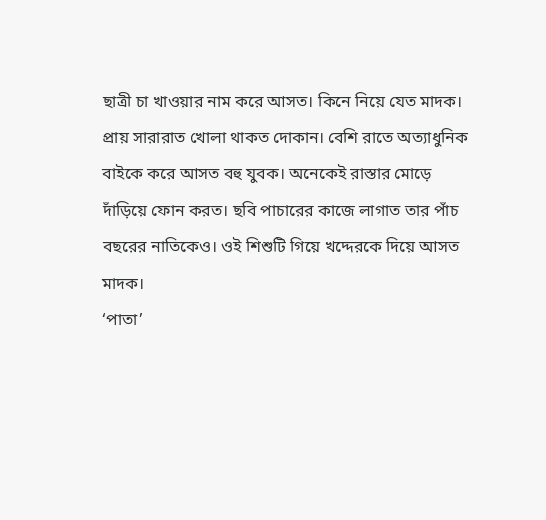ছাত্রী চা খাওয়ার নাম করে আসত। কিনে নিয়ে যেত মাদক। প্রায় সারারাত খোলা থাকত দোকান। বেশি রাতে অত্যাধুনিক বাইকে করে আসত বহু যুবক। অনেকেই রাস্তার মোড়ে দাঁড়িয়ে ফোন করত। ছবি পাচারের কাজে লাগাত তার পাঁচ বছরের নাতিকেও। ওই শিশুটি গিয়ে খদ্দেরকে দিয়ে আসত মাদক।
‘পাতা’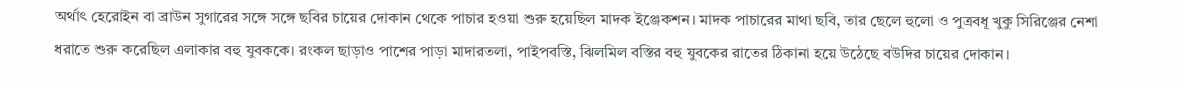অর্থাৎ হেরোইন বা ব্রাউন সুগারের সঙ্গে সঙ্গে ছবির চায়ের দোকান থেকে পাচার হওয়া শুরু হয়েছিল মাদক ইঞ্জেকশন। মাদক পাচারের মাথা ছবি, তার ছেলে হুলো ও পুত্রবধূ খুকু সিরিঞ্জের নেশা ধরাতে শুরু করেছিল এলাকার বহু যুবককে। রংকল ছাড়াও পাশের পাড়া মাদারতলা, পাইপবস্তি, ঝিলমিল বস্তির বহু যুবকের রাতের ঠিকানা হয়ে উঠেছে বউদির চায়ের দোকান।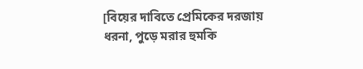[বিয়ের দাবিতে প্রেমিকের দরজায় ধরনা, পুড়ে মরার হুমকি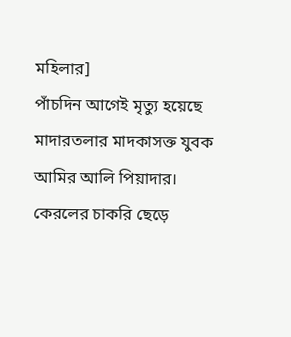মহিলার]
পাঁচদিন আগেই মৃত্যু হয়েছে মাদারতলার মাদকাসক্ত যুবক আমির আলি পিয়াদার। কেরলের চাকরি ছেড়ে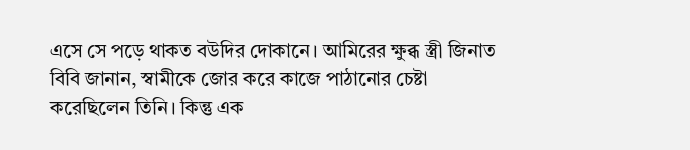এসে সে পড়ে থাকত বউদির দোকানে। আমিরের ক্ষুব্ধ স্ত্রী জিনাত বিবি জানান, স্বামীকে জোর করে কাজে পাঠানোর চেষ্টা করেছিলেন তিনি। কিন্তু এক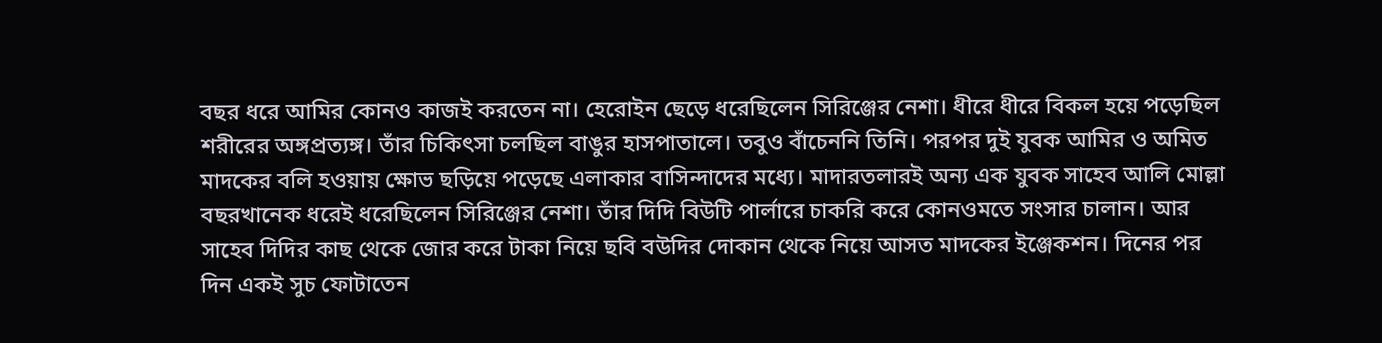বছর ধরে আমির কোনও কাজই করতেন না। হেরোইন ছেড়ে ধরেছিলেন সিরিঞ্জের নেশা। ধীরে ধীরে বিকল হয়ে পড়েছিল শরীরের অঙ্গপ্রত্যঙ্গ। তাঁর চিকিৎসা চলছিল বাঙুর হাসপাতালে। তবুও বাঁচেননি তিনি। পরপর দুই যুবক আমির ও অমিত মাদকের বলি হওয়ায় ক্ষোভ ছড়িয়ে পড়েছে এলাকার বাসিন্দাদের মধ্যে। মাদারতলারই অন্য এক যুবক সাহেব আলি মোল্লা বছরখানেক ধরেই ধরেছিলেন সিরিঞ্জের নেশা। তাঁর দিদি বিউটি পার্লারে চাকরি করে কোনওমতে সংসার চালান। আর সাহেব দিদির কাছ থেকে জোর করে টাকা নিয়ে ছবি বউদির দোকান থেকে নিয়ে আসত মাদকের ইঞ্জেকশন। দিনের পর দিন একই সুচ ফোটাতেন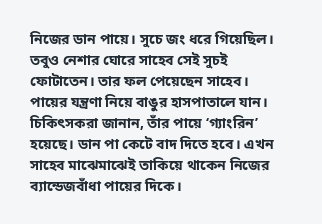নিজের ডান পায়ে। সুচে জং ধরে গিয়েছিল। তবুও নেশার ঘোরে সাহেব সেই সুচই ফোটাতেন। তার ফল পেয়েছেন সাহেব। পায়ের যন্ত্রণা নিয়ে বাঙুর হাসপাতালে যান। চিকিৎসকরা জানান, তাঁর পায়ে ‘গ্যাংরিন’ হয়েছে। ডান পা কেটে বাদ দিতে হবে। এখন সাহেব মাঝেমাঝেই তাকিয়ে থাকেন নিজের ব্যান্ডেজবাঁধা পায়ের দিকে।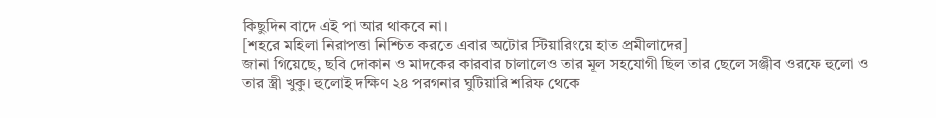কিছুদিন বাদে এই পা আর থাকবে না।
[শহরে মহিলা নিরাপত্তা নিশ্চিত করতে এবার অটোর স্টিয়ারিংয়ে হাত প্রমীলাদের]
জানা গিয়েছে, ছবি দোকান ও মাদকের কারবার চালালেও তার মূল সহযোগী ছিল তার ছেলে সঞ্জীব ওরফে হুলো ও তার স্ত্রী খুকু। হুলোই দক্ষিণ ২৪ পরগনার ঘুটিয়ারি শরিফ থেকে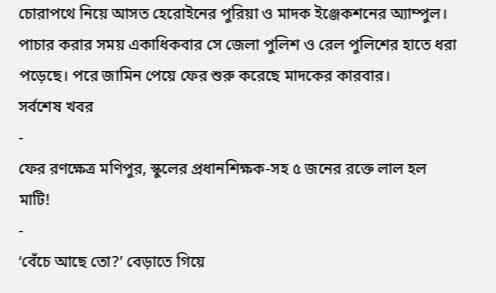চোরাপথে নিয়ে আসত হেরোইনের পুরিয়া ও মাদক ইঞ্জেকশনের অ্যাম্পুল। পাচার করার সময় একাধিকবার সে জেলা পুলিশ ও রেল পুলিশের হাতে ধরা পড়েছে। পরে জামিন পেয়ে ফের শুরু করেছে মাদকের কারবার।
সর্বশেষ খবর
-
ফের রণক্ষেত্র মণিপুর, স্কুলের প্রধানশিক্ষক-সহ ৫ জনের রক্তে লাল হল মাটি!
-
‘বেঁচে আছে তো?’ বেড়াতে গিয়ে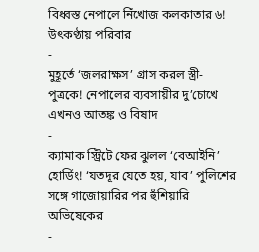বিধ্বস্ত নেপালে নিঁখোজ কলকাতার ৬! উৎকণ্ঠায় পরিবার
-
মুহূর্তে ‘জলরাক্ষস’ গ্রাস করল স্ত্রী-পুত্রকে! নেপালের ব্যবসায়ীর দু’চোখে এখনও আতঙ্ক ও বিষাদ
-
ক্যামাক স্ট্রিটে ফের ঝুলল ‘বেআইনি’ হোর্ডিং! ‘যতদূর যেতে হয়, যাব’ পুলিশের সঙ্গে গাজোয়ারির পর হুঁশিয়ারি অভিষেকের
-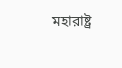মহারাষ্ট্র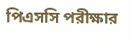পিএসসি পরীক্ষার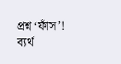প্রশ্ন ‘ফাঁস’! ব্যর্থ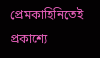প্রেমকাহিনিতেই প্রকাশ্যে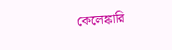কেলেঙ্কারি